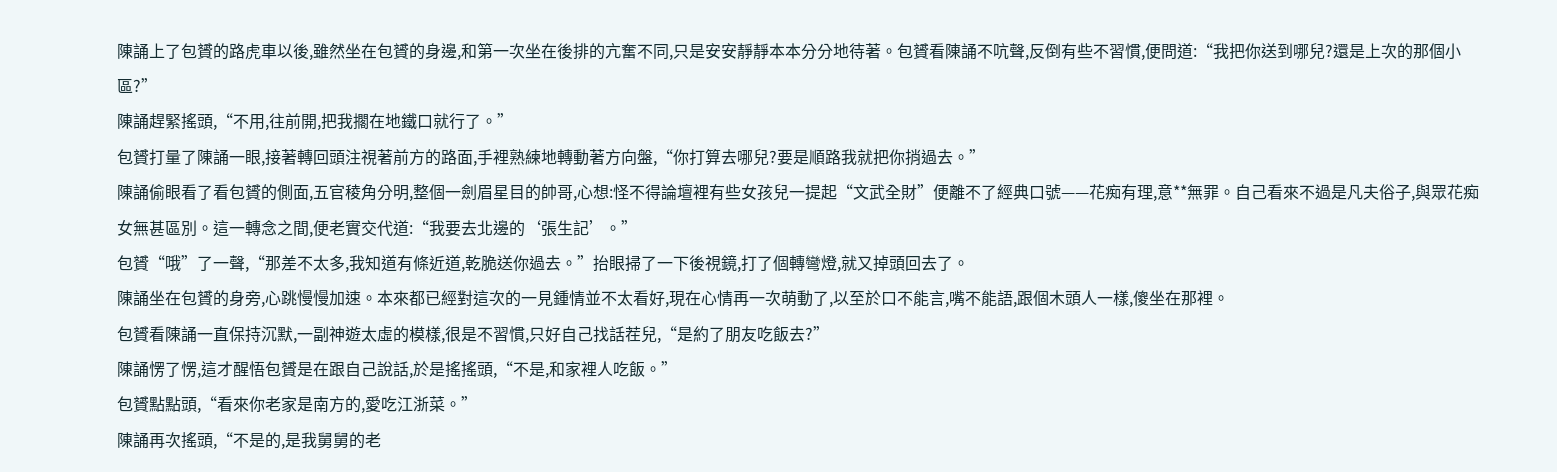陳誦上了包贇的路虎車以後,雖然坐在包贇的身邊,和第一次坐在後排的亢奮不同,只是安安靜靜本本分分地待著。包贇看陳誦不吭聲,反倒有些不習慣,便問道:“我把你送到哪兒?還是上次的那個小區?”
陳誦趕緊搖頭,“不用,往前開,把我擱在地鐵口就行了。”
包贇打量了陳誦一眼,接著轉回頭注視著前方的路面,手裡熟練地轉動著方向盤,“你打算去哪兒?要是順路我就把你捎過去。”
陳誦偷眼看了看包贇的側面,五官稜角分明,整個一劍眉星目的帥哥,心想:怪不得論壇裡有些女孩兒一提起“文武全財”便離不了經典口號——花痴有理,意**無罪。自己看來不過是凡夫俗子,與眾花痴女無甚區別。這一轉念之間,便老實交代道:“我要去北邊的‘張生記’。”
包贇“哦”了一聲,“那差不太多,我知道有條近道,乾脆送你過去。”抬眼掃了一下後視鏡,打了個轉彎燈,就又掉頭回去了。
陳誦坐在包贇的身旁,心跳慢慢加速。本來都已經對這次的一見鍾情並不太看好,現在心情再一次萌動了,以至於口不能言,嘴不能語,跟個木頭人一樣,傻坐在那裡。
包贇看陳誦一直保持沉默,一副神遊太虛的模樣,很是不習慣,只好自己找話茬兒,“是約了朋友吃飯去?”
陳誦愣了愣,這才醒悟包贇是在跟自己說話,於是搖搖頭,“不是,和家裡人吃飯。”
包贇點點頭,“看來你老家是南方的,愛吃江浙菜。”
陳誦再次搖頭,“不是的,是我舅舅的老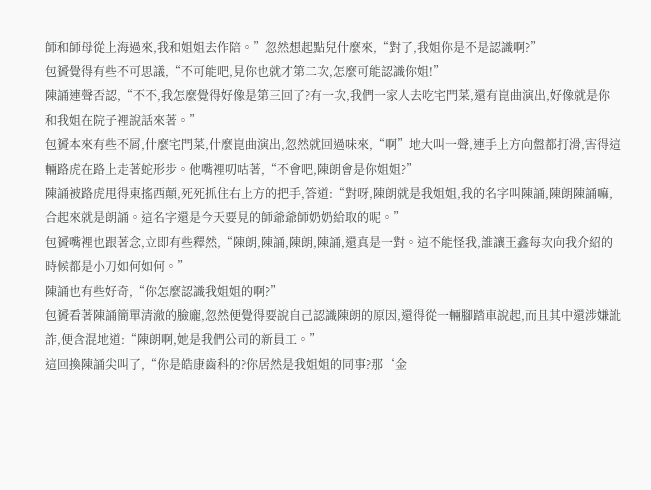師和師母從上海過來,我和姐姐去作陪。”忽然想起點兒什麼來,“對了,我姐你是不是認識啊?”
包贇覺得有些不可思議,“不可能吧,見你也就才第二次,怎麼可能認識你姐!”
陳誦連聲否認,“不不,我怎麼覺得好像是第三回了?有一次,我們一家人去吃宅門菜,還有崑曲演出,好像就是你和我姐在院子裡說話來著。”
包贇本來有些不屑,什麼宅門菜,什麼崑曲演出,忽然就回過味來,“啊”地大叫一聲,連手上方向盤都打滑,害得這輛路虎在路上走著蛇形步。他嘴裡叨咕著,“不會吧,陳朗會是你姐姐?”
陳誦被路虎甩得東搖西顛,死死抓住右上方的把手,答道:“對呀,陳朗就是我姐姐,我的名字叫陳誦,陳朗陳誦嘛,合起來就是朗誦。這名字還是今天要見的師爺爺師奶奶給取的呢。”
包贇嘴裡也跟著念,立即有些釋然,“陳朗,陳誦,陳朗,陳誦,還真是一對。這不能怪我,誰讓王鑫每次向我介紹的時候都是小刀如何如何。”
陳誦也有些好奇,“你怎麼認識我姐姐的啊?”
包贇看著陳誦簡單清澈的臉龐,忽然便覺得要說自己認識陳朗的原因,還得從一輛腳踏車說起,而且其中還涉嫌訛詐,便含混地道:“陳朗啊,她是我們公司的新員工。”
這回換陳誦尖叫了,“你是皓康齒科的?你居然是我姐姐的同事?那‘金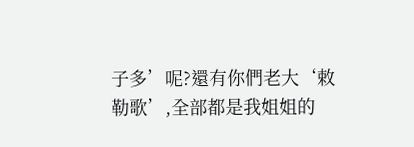子多’呢?還有你們老大‘敕勒歌’,全部都是我姐姐的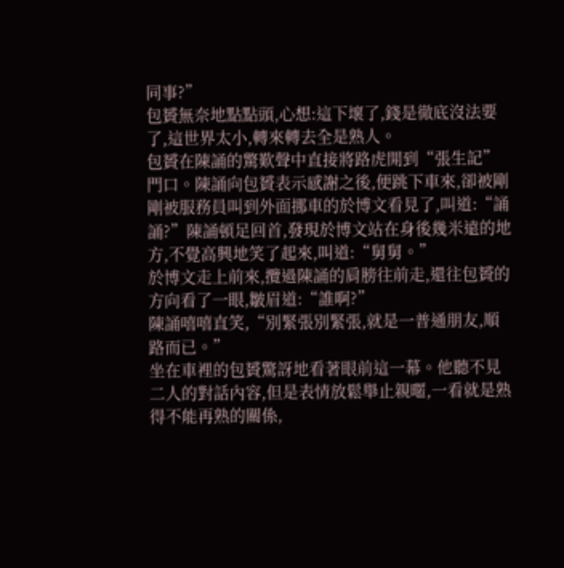同事?”
包贇無奈地點點頭,心想:這下壞了,錢是徹底沒法要了,這世界太小,轉來轉去全是熟人。
包贇在陳誦的驚歎聲中直接將路虎開到“張生記”門口。陳誦向包贇表示感謝之後,便跳下車來,卻被剛剛被服務員叫到外面挪車的於博文看見了,叫道:“誦誦?”陳誦頓足回首,發現於博文站在身後幾米遠的地方,不覺高興地笑了起來,叫道:“舅舅。”
於博文走上前來,攬過陳誦的肩膀往前走,還往包贇的方向看了一眼,皺眉道:“誰啊?”
陳誦嘻嘻直笑,“別緊張別緊張,就是一普通朋友,順路而已。”
坐在車裡的包贇驚訝地看著眼前這一幕。他聽不見二人的對話內容,但是表情放鬆舉止親暱,一看就是熟得不能再熟的關係,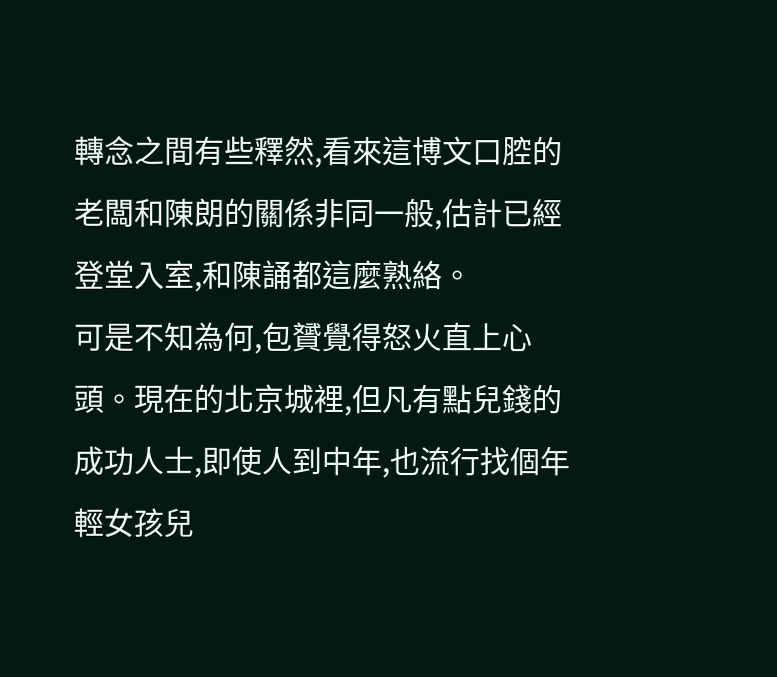轉念之間有些釋然,看來這博文口腔的老闆和陳朗的關係非同一般,估計已經登堂入室,和陳誦都這麼熟絡。
可是不知為何,包贇覺得怒火直上心頭。現在的北京城裡,但凡有點兒錢的成功人士,即使人到中年,也流行找個年輕女孩兒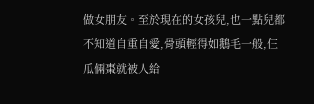做女朋友。至於現在的女孩兒,也一點兒都不知道自重自愛,骨頭輕得如鵝毛一般,仨瓜倆棗就被人給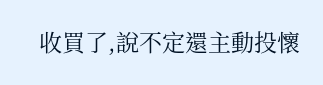收買了,說不定還主動投懷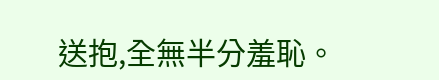送抱,全無半分羞恥。